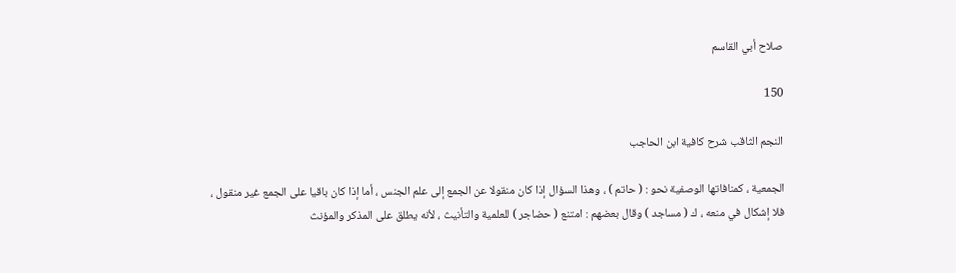صلاح أبي القاسم

150

النجم الثاقب شرح كافية ابن الحاجب

الجمعية ، كمنافاتها الوصفية نحو : ( حاتم ) ، وهذا السؤال إذا كان منقولا عن الجمع إلى علم الجنس ، أما إذا كان باقيا على الجمع غير منقول ، فلا إشكال في منعه ، ك ( مساجد ) وقال بعضهم : امتنع ( حضاجر ) للعلمية والتأنيث ، لأنه يطلق على المذكر والمؤنث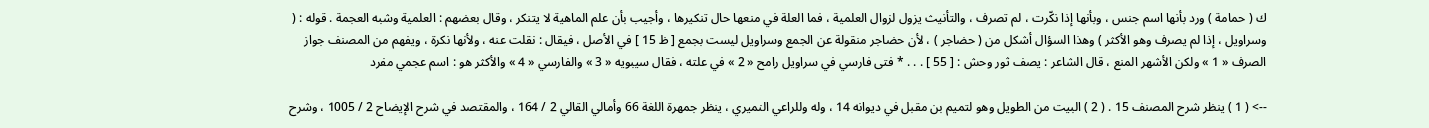ك ( حمامة ) ورد بأنها اسم جنس ، وبأنها إذا نكّرت ، لم تصرف ، والتأنيث يزول لزوال العلمية ، فما العلة في منعها حال تنكيرها ، وأجيب بأن علم الماهية لا يتنكر ، وقال بعضهم : العلمية وشبه العجمة . قوله : ( وسراويل ، إذا لم يصرف وهو الأكثر ) وهذا السؤال أشكل من ( حضاجر ) ، لأن حضاجر منقولة عن الجمع وسراويل ليست بجمع [ ظ 15 ] في الأصل ، فيقال : نقلت عنه ، ولأنها نكرة ، ويفهم من المصنف جواز الصرف « 1 » ولكن الأشهر المنع ، قال الشاعر : يصف ثور وحش : [ 55 ] . . . * فتى فارسي في سراويل رامح « 2 » في علته ، فقال سيبويه « 3 » والفارسي « 4 » والأكثر هو : اسم عجمي مفرد

--> ( 1 ) ينظر شرح المصنف 15 . ( 2 ) البيت من الطويل وهو لتميم بن مقبل في ديوانه 14 ، وله وللراعي النميري ، ينظر جمهرة اللغة 66 وأمالي القالي 2 / 164 ، والمقتصد في شرح الإيضاح 2 / 1005 ، وشرح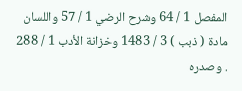المفصل 1 / 64 وشرح الرضي 1 / 57 واللسان مادة ( ذبب ) 3 / 1483 وخزانة الأدب 1 / 288 . وصدره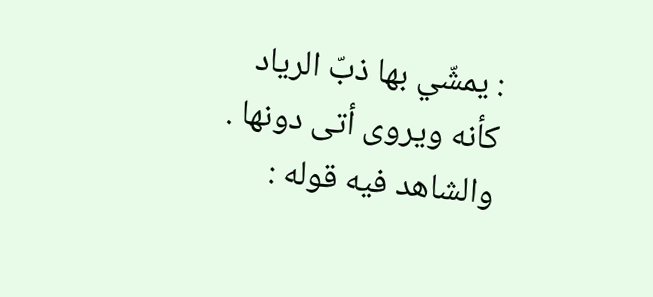: يمشّي بها ذبّ الرياد كأنه ويروى أتى دونها . والشاهد فيه قوله :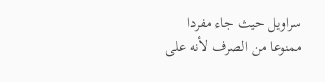سراويل حيث جاء مفردا ممنوعا من الصرف لأنه على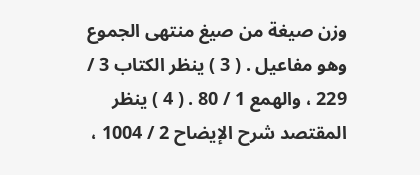وزن صيغة من صيغ منتهى الجموع وهو مفاعيل . ( 3 ) ينظر الكتاب 3 / 229 ، والهمع 1 / 80 . ( 4 ) ينظر المقتصد شرح الإيضاح 2 / 1004 ،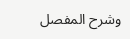وشرح المفصل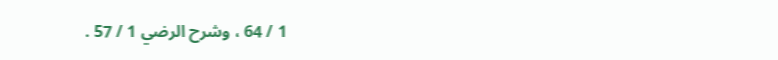1 / 64 ، وشرح الرضي 1 / 57 .